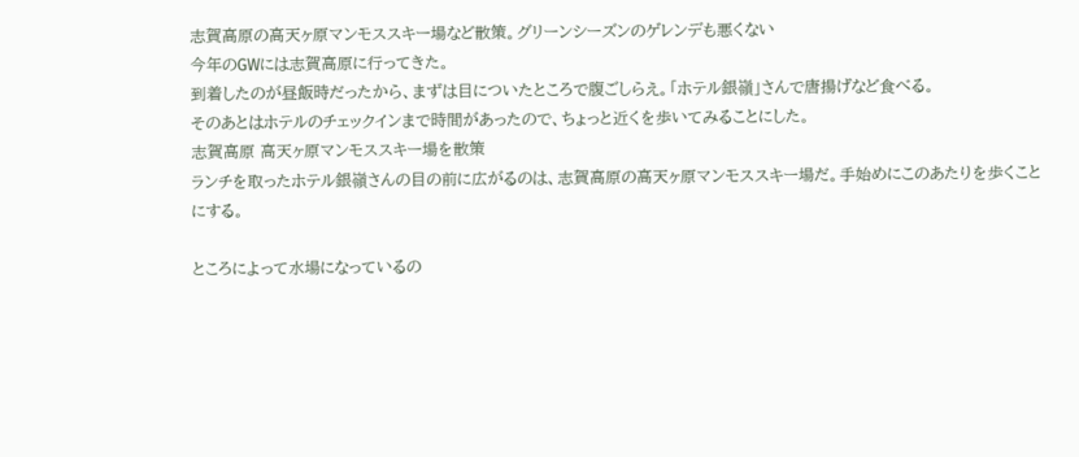志賀高原の高天ヶ原マンモススキー場など散策。グリーンシーズンのゲレンデも悪くない
今年のGWには志賀高原に行ってきた。
到着したのが昼飯時だったから、まずは目についたところで腹ごしらえ。「ホテル銀嶺」さんで唐揚げなど食べる。
そのあとはホテルのチェックインまで時間があったので、ちょっと近くを歩いてみることにした。
志賀高原 高天ヶ原マンモススキー場を散策
ランチを取ったホテル銀嶺さんの目の前に広がるのは、志賀高原の高天ヶ原マンモススキー場だ。手始めにこのあたりを歩くことにする。

ところによって水場になっているの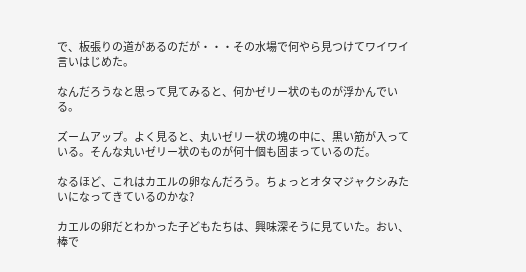で、板張りの道があるのだが・・・その水場で何やら見つけてワイワイ言いはじめた。

なんだろうなと思って見てみると、何かゼリー状のものが浮かんでいる。

ズームアップ。よく見ると、丸いゼリー状の塊の中に、黒い筋が入っている。そんな丸いゼリー状のものが何十個も固まっているのだ。

なるほど、これはカエルの卵なんだろう。ちょっとオタマジャクシみたいになってきているのかな?

カエルの卵だとわかった子どもたちは、興味深そうに見ていた。おい、棒で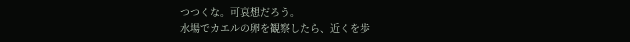つつくな。可哀想だろう。
水場でカエルの卵を観察したら、近くを歩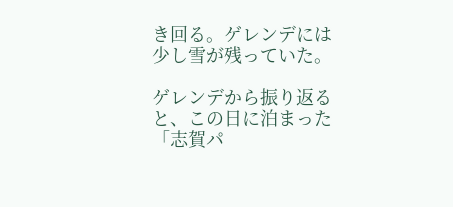き回る。ゲレンデには少し雪が残っていた。

ゲレンデから振り返ると、この日に泊まった「志賀パ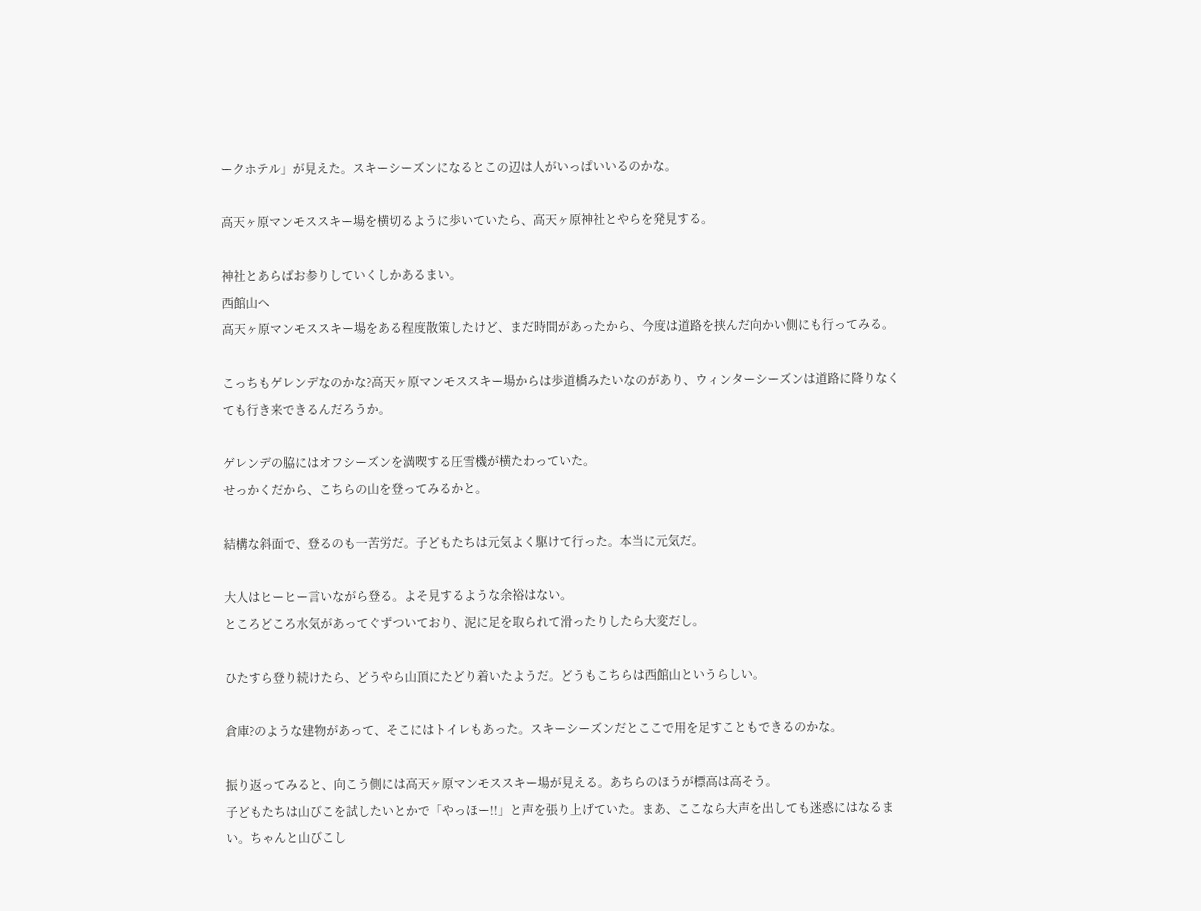ークホテル」が見えた。スキーシーズンになるとこの辺は人がいっぱいいるのかな。

高天ヶ原マンモススキー場を横切るように歩いていたら、高天ヶ原神社とやらを発見する。

神社とあらばお参りしていくしかあるまい。
西館山へ
高天ヶ原マンモススキー場をある程度散策したけど、まだ時間があったから、今度は道路を挟んだ向かい側にも行ってみる。

こっちもゲレンデなのかな?高天ヶ原マンモススキー場からは歩道橋みたいなのがあり、ウィンターシーズンは道路に降りなくても行き来できるんだろうか。

ゲレンデの脇にはオフシーズンを満喫する圧雪機が横たわっていた。
せっかくだから、こちらの山を登ってみるかと。

結構な斜面で、登るのも一苦労だ。子どもたちは元気よく駆けて行った。本当に元気だ。

大人はヒーヒー言いながら登る。よそ見するような余裕はない。
ところどころ水気があってぐずついており、泥に足を取られて滑ったりしたら大変だし。

ひたすら登り続けたら、どうやら山頂にたどり着いたようだ。どうもこちらは西館山というらしい。

倉庫?のような建物があって、そこにはトイレもあった。スキーシーズンだとここで用を足すこともできるのかな。

振り返ってみると、向こう側には高天ヶ原マンモススキー場が見える。あちらのほうが標高は高そう。
子どもたちは山びこを試したいとかで「やっほー!!」と声を張り上げていた。まあ、ここなら大声を出しても迷惑にはなるまい。ちゃんと山びこし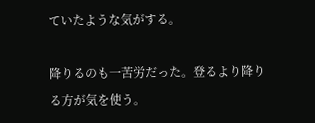ていたような気がする。

降りるのも一苦労だった。登るより降りる方が気を使う。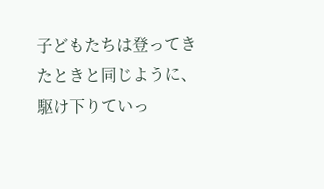子どもたちは登ってきたときと同じように、駆け下りていっ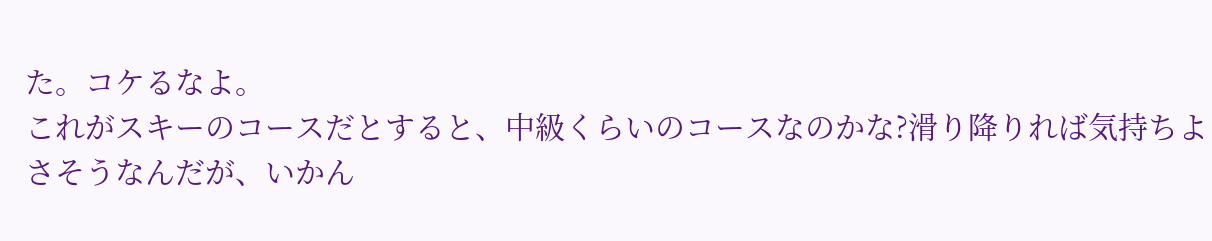た。コケるなよ。
これがスキーのコースだとすると、中級くらいのコースなのかな?滑り降りれば気持ちよさそうなんだが、いかん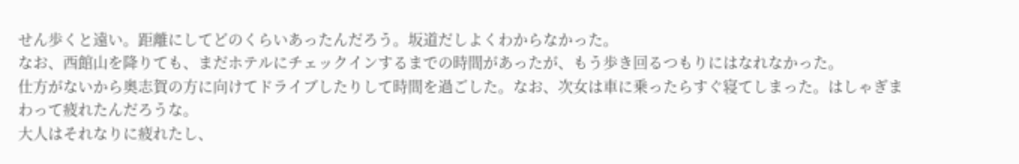せん歩くと遠い。距離にしてどのくらいあったんだろう。坂道だしよくわからなかった。
なお、西館山を降りても、まだホテルにチェックインするまでの時間があったが、もう歩き回るつもりにはなれなかった。
仕方がないから奥志賀の方に向けてドライブしたりして時間を過ごした。なお、次女は車に乗ったらすぐ寝てしまった。はしゃぎまわって疲れたんだろうな。
大人はそれなりに疲れたし、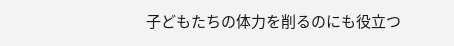子どもたちの体力を削るのにも役立つ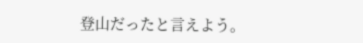登山だったと言えよう。